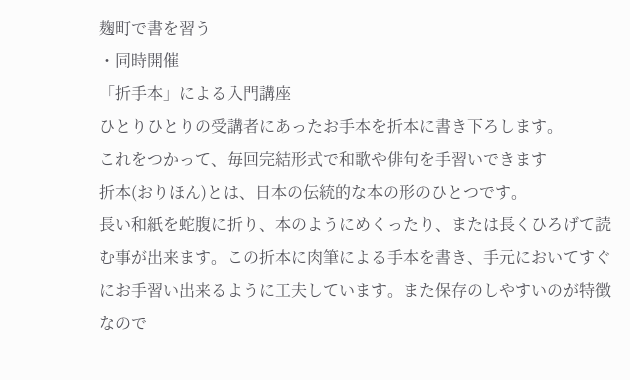麹町で書を習う
・同時開催
「折手本」による入門講座
ひとりひとりの受講者にあったお手本を折本に書き下ろします。
これをつかって、毎回完結形式で和歌や俳句を手習いできます
折本(おりほん)とは、日本の伝統的な本の形のひとつです。
長い和紙を蛇腹に折り、本のようにめくったり、または長くひろげて読む事が出来ます。この折本に肉筆による手本を書き、手元においてすぐにお手習い出来るように工夫しています。また保存のしやすいのが特徴なので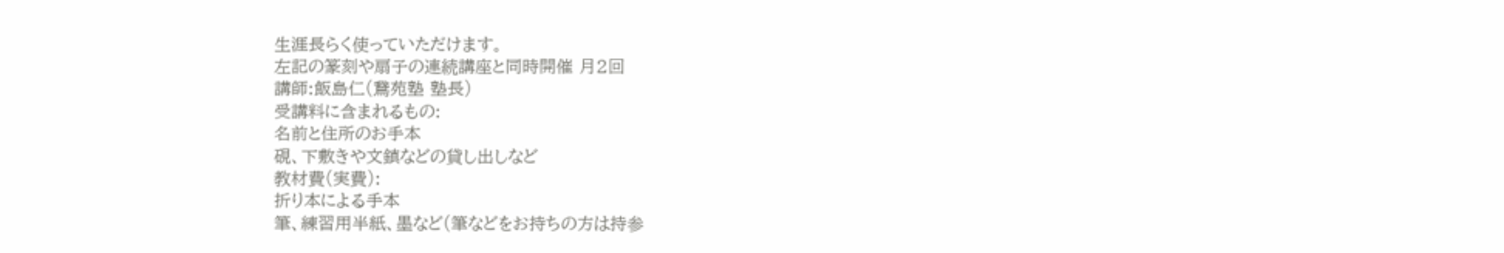生涯長らく使っていただけます。
左記の篆刻や扇子の連続講座と同時開催 月2回
講師:飯島仁(鵞苑塾 塾長)
受講料に含まれるもの:
名前と住所のお手本
硯、下敷きや文鎮などの貸し出しなど
教材費(実費):
折り本による手本
筆、練習用半紙、墨など(筆などをお持ちの方は持参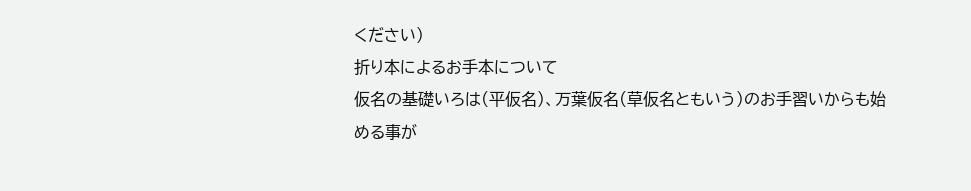ください)
折り本によるお手本について
仮名の基礎いろは(平仮名)、万葉仮名(草仮名ともいう)のお手習いからも始める事が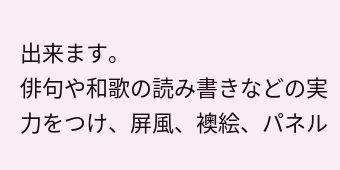出来ます。
俳句や和歌の読み書きなどの実力をつけ、屏風、襖絵、パネル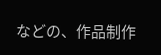などの、作品制作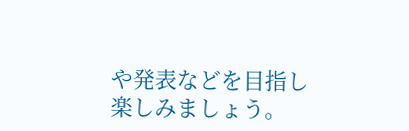や発表などを目指し楽しみましょう。